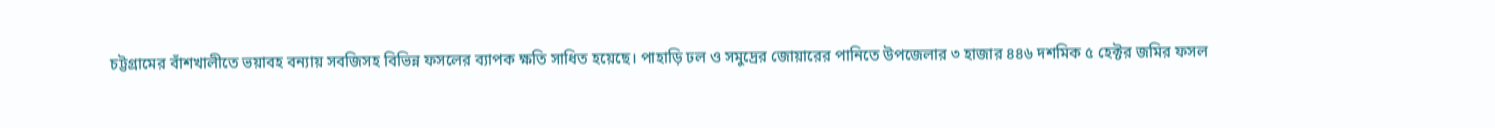চট্টগ্রামের বাঁশখালীতে ভয়াবহ বন্যায় সবজিসহ বিভিন্ন ফসলের ব্যাপক ক্ষতি সাধিত হয়েছে। পাহাড়ি ঢল ও সমুদ্রের জোয়ারের পানিতে উপজেলার ৩ হাজার ৪৪৬ দশমিক ৫ হেক্টর জমির ফসল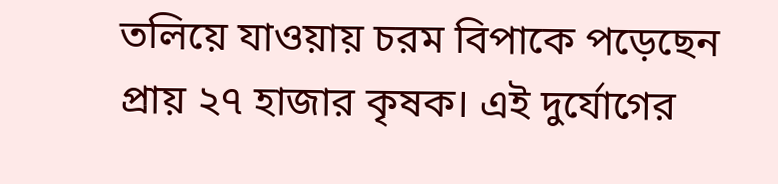তলিয়ে যাওয়ায় চরম বিপাকে পড়েছেন প্রায় ২৭ হাজার কৃষক। এই দুর্যোগের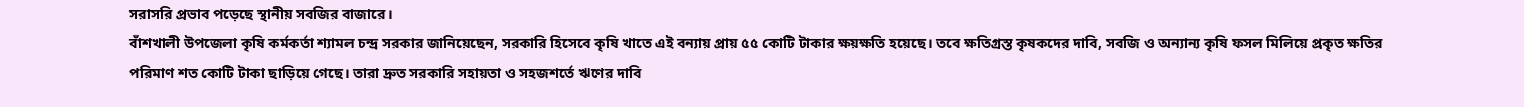সরাসরি প্রভাব পড়েছে স্থানীয় সবজির বাজারে।
বাঁশখালী উপজেলা কৃষি কর্মকর্তা শ্যামল চন্দ্র সরকার জানিয়েছেন, সরকারি হিসেবে কৃষি খাতে এই বন্যায় প্রায় ৫৫ কোটি টাকার ক্ষয়ক্ষতি হয়েছে। তবে ক্ষতিগ্রস্ত কৃষকদের দাবি, সবজি ও অন্যান্য কৃষি ফসল মিলিয়ে প্রকৃত ক্ষতির পরিমাণ শত কোটি টাকা ছাড়িয়ে গেছে। তারা দ্রুত সরকারি সহায়তা ও সহজশর্তে ঋণের দাবি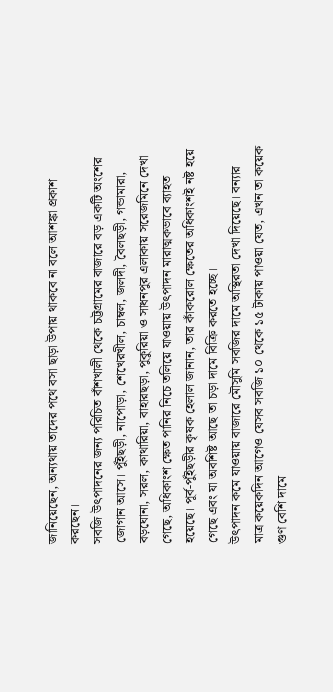জানিয়েছেন, অন্যথায় তাদের পথে বসা ছাড়া উপায় থাকবে না বলে আশঙ্কা প্রকাশ করছেন।
সবজি উৎপাদনের জন্য পরিচিত বাঁশখালী থেকে চট্টগ্রামের বাজারে বড় একটি অংশের জোগান আসে। পুঁইছড়ী, নাপোড়া, শেখেরখীল, চাম্বল, জলদী, বৈলছড়ী, গন্ডামারা, বড়ঘোনা, সরল, কাথারিয়া, বাহারছড়া, পুকুরিয়া ও সাধনপুর এলাকায় সরেজমিনে দেখা গেছে, অধিকাংশ ক্ষেত পানির নিচে তলিয়ে যাওয়ায় উৎপাদন মারাত্মকভাবে ব্যাহত হয়েছে। পূর্ব-পুঁইছড়ীর কৃষক হেলাল জানান, তার কাঁকরোল ক্ষেতের অধিকাংশই নষ্ট হয়ে গেছে এবং যা অবশিষ্ট আছে তা চড়া দামে বিক্রি করতে হচ্ছে।
উৎপাদন কমে যাওয়ায় বাজারে মৌসুমি সবজির দামে অস্থিরতা দেখা দিয়েছে। বন্যার মাত্র কয়েকদিন আগেও যেসব সবজি ১০ থেকে ১৫ টাকায় পাওয়া যেত, এখন তা কয়েক গুণ বেশি দামে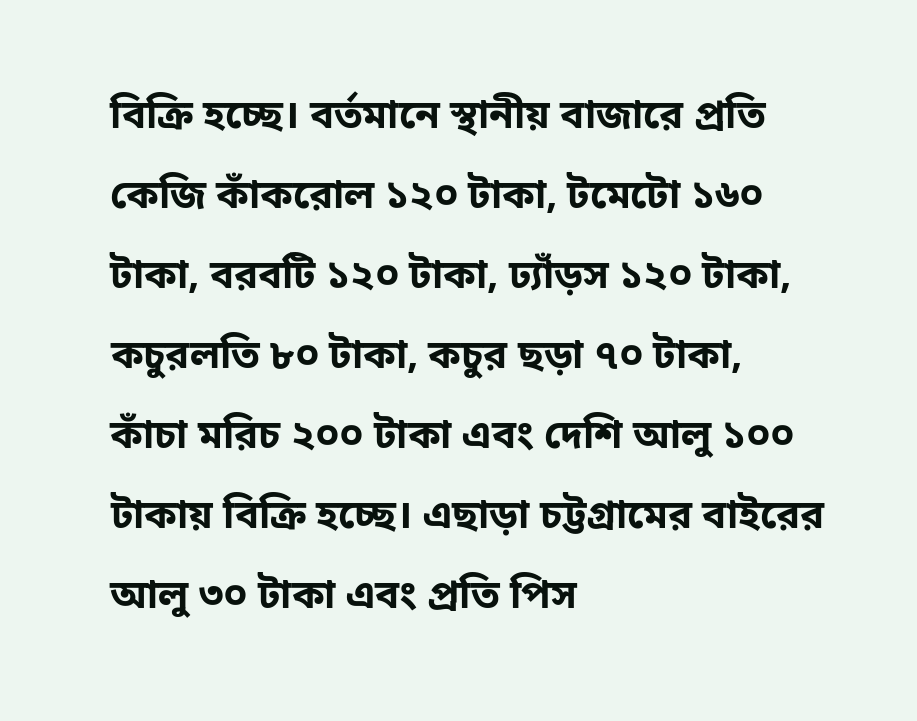বিক্রি হচ্ছে। বর্তমানে স্থানীয় বাজারে প্রতি কেজি কাঁকরোল ১২০ টাকা, টমেটো ১৬০ টাকা, বরবটি ১২০ টাকা, ঢ্যাঁড়স ১২০ টাকা, কচুরলতি ৮০ টাকা, কচুর ছড়া ৭০ টাকা, কাঁচা মরিচ ২০০ টাকা এবং দেশি আলু ১০০ টাকায় বিক্রি হচ্ছে। এছাড়া চট্টগ্রামের বাইরের আলু ৩০ টাকা এবং প্রতি পিস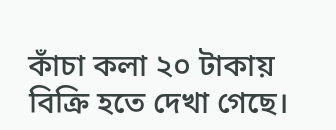কাঁচা কলা ২০ টাকায় বিক্রি হতে দেখা গেছে।